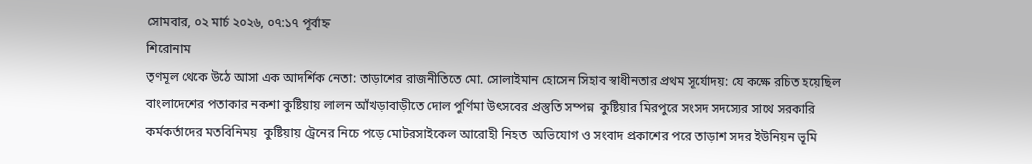সোমবার, ০২ মার্চ ২০২৬, ০৭:১৭ পূর্বাহ্ন
শিরোনাম
তৃণমূল থেকে উঠে আসা এক আদর্শিক নেতা: তাড়াশের রাজনীতিতে মো. সোলাইমান হোসেন সিহাব স্বাধীনতার প্রথম সূর্যোদয়: যে কক্ষে রচিত হয়েছিল বাংলাদেশের পতাকার নকশা কুষ্টিয়ায় লালন আঁখড়াবাড়ীতে দোল পুর্ণিমা উৎসবের প্রস্তুতি সম্পন্ন  কুষ্টিয়ার মিরপুরে সংসদ সদস্যের সাথে সরকারি কর্মকর্তাদের মতবিনিময়  কুষ্টিয়ায় ট্রেনের নিচে পড়ে মোটরসাইকেল আরোহী নিহত  অভিযোগ ও সংবাদ প্রকাশের পরে তাড়াশ সদর ইউনিয়ন ভূমি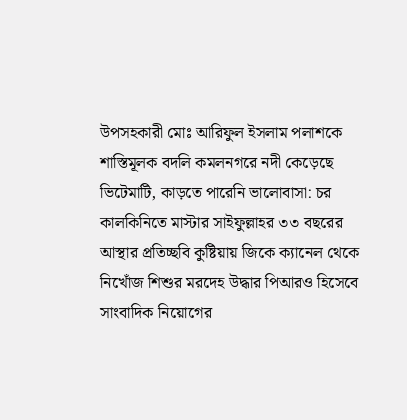উপসহকারী মোঃ আরিফুল ইসলাম পলাশকে শাস্তিমূলক বদলি কমলনগরে নদী কেড়েছে ভিটেমাটি, কাড়তে পারেনি ভালোবাসা: চর কালকিনিতে মাস্টার সাইফুল্লাহর ৩৩ বছরের আস্থার প্রতিচ্ছবি কুষ্টিয়ায় জিকে ক্যানেল থেকে নিখোঁজ শিশুর মরদেহ উদ্ধার পিআরও হিসেবে সাংবাদিক নিয়োগের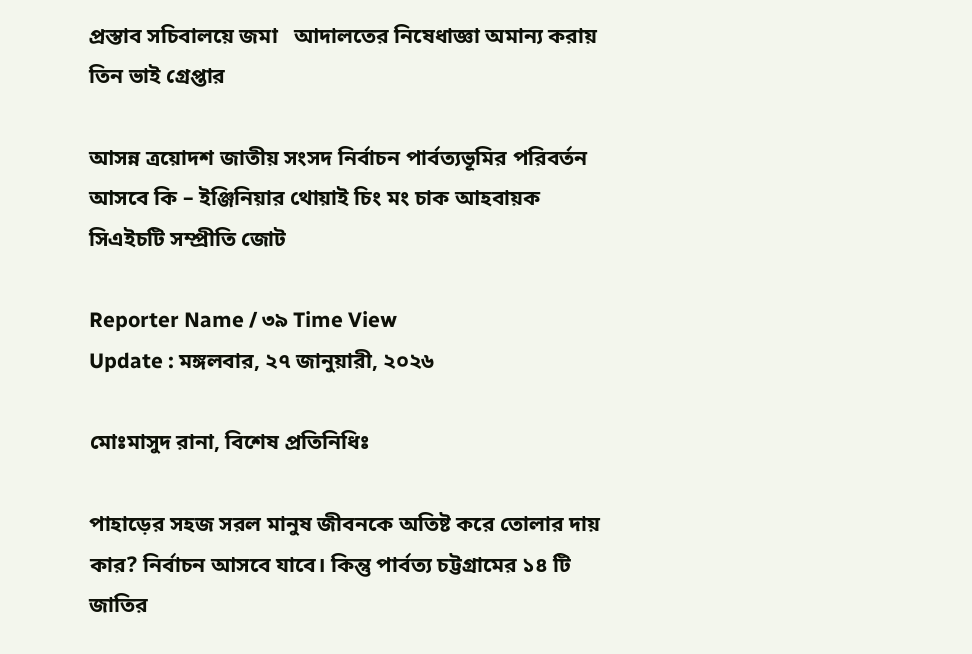প্রস্তাব সচিবালয়ে জমা   আদালতের নিষেধাজ্ঞা অমান্য করায় তিন ভাই গ্রেপ্তার

আসন্ন ত্রয়োদশ জাতীয় সংসদ নির্বাচন পার্বত্যভূমির পরিবর্তন আসবে কি – ইঞ্জিনিয়ার থোয়াই চিং মং চাক আহবায়ক সিএইচটি সম্প্রীতি জোট

Reporter Name / ৩৯ Time View
Update : মঙ্গলবার, ২৭ জানুয়ারী, ২০২৬

মোঃমাসুদ রানা, বিশেষ প্রতিনিধিঃ

পাহাড়ের সহজ সরল মানুষ জীবনকে অতিষ্ট করে তোলার দায় কার? নির্বাচন আসবে যাবে। কিন্তু পার্বত্য চট্টগ্রামের ১৪ টি জাতির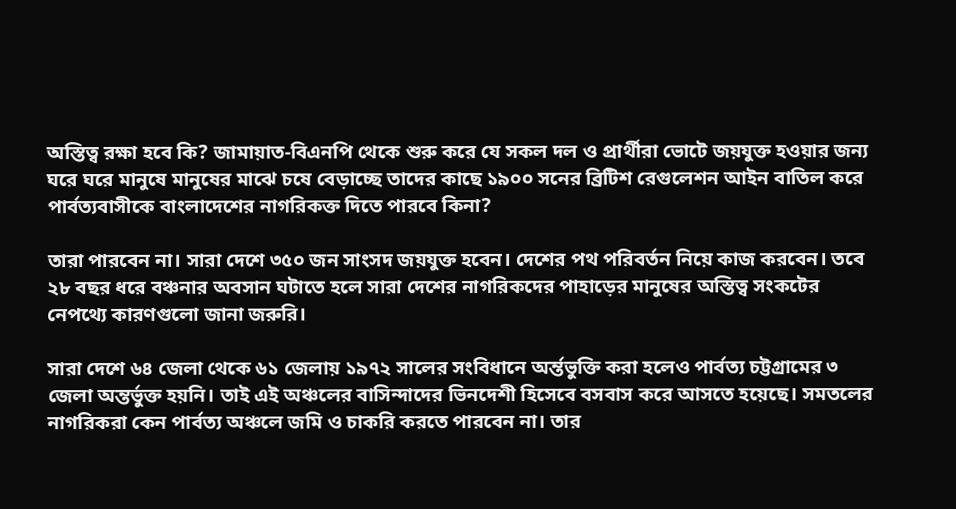অস্তিত্ব রক্ষা হবে কি? জামায়াত-বিএনপি থেকে শুরু করে যে সকল দল ও প্রার্থীরা ভোটে জয়যুক্ত হওয়ার জন্য ঘরে ঘরে মানুষে মানুষের মাঝে চষে বেড়াচ্ছে তাদের কাছে ১৯০০ সনের ব্রিটিশ রেগুলেশন আইন বাতিল করে পার্বত্যবাসীকে বাংলাদেশের নাগরিকক্ত দিতে পারবে কিনা?

তারা পারবেন না। সারা দেশে ৩৫০ জন সাংসদ জয়যুক্ত হবেন। দেশের পথ পরিবর্তন নিয়ে কাজ করবেন। তবে ২৮ বছর ধরে বঞ্চনার অবসান ঘটাতে হলে সারা দেশের নাগরিকদের পাহাড়ের মানুষের অস্তিত্ব সংকটের নেপথ্যে কারণগুলো জানা জরুরি।

সারা দেশে ৬৪ জেলা থেকে ৬১ জেলায় ১৯৭২ সালের সংবিধানে অর্ন্তভুক্তি করা হলেও পার্বত্য চট্টগ্রামের ৩ জেলা অন্তর্ভুক্ত হয়নি। তাই এই অঞ্চলের বাসিন্দাদের ভিনদেশী হিসেবে বসবাস করে আসতে হয়েছে। সমতলের নাগরিকরা কেন পার্বত্য অঞ্চলে জমি ও চাকরি করতে পারবেন না। তার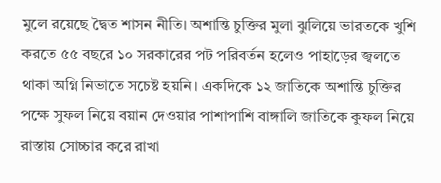মুলে রয়েছে দ্বৈত শাসন নীতি। অশান্তি চুক্তির মুলা ঝুলিয়ে ভারতকে খুশি করতে ৫৫ বছরে ১০ সরকারের পট পরিবর্তন হলেও পাহাড়ের জ্বলতে থাকা অগ্নি নিভাতে সচেষ্ট হয়নি। একদিকে ১২ জাতিকে অশান্তি চুক্তির পক্ষে সুফল নিয়ে বয়ান দেওয়ার পাশাপাশি বাঙ্গালি জাতিকে কুফল নিয়ে রাস্তায় সোচ্চার করে রাখা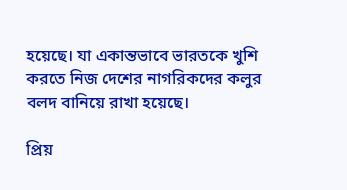হয়েছে। যা একান্তভাবে ভারতকে খুশি করতে নিজ দেশের নাগরিকদের কলুর বলদ বানিয়ে রাখা হয়েছে।

প্রিয়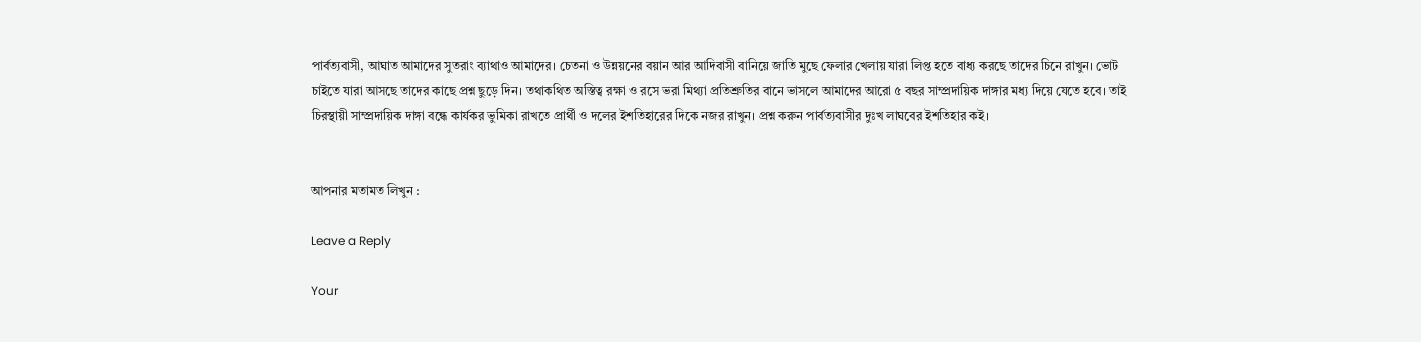পার্বত্যবাসী, আঘাত আমাদের সুতরাং ব্যাথাও আমাদের। চেতনা ও উন্নয়নের বয়ান আর আদিবাসী বানিয়ে জাতি মুছে ফেলার খেলায় যারা লিপ্ত হতে বাধ্য করছে তাদের চিনে রাখুন। ভোট চাইতে যারা আসছে তাদের কাছে প্রশ্ন ছুড়ে দিন। তথাকথিত অস্তিত্ব রক্ষা ও রসে ভরা মিথ্যা প্রতিশ্রুতির বানে ভাসলে আমাদের আরো ৫ বছর সাম্প্রদায়িক দাঙ্গার মধ্য দিয়ে যেতে হবে। তাই চিরস্থায়ী সাম্প্রদায়িক দাঙ্গা বন্ধে কার্যকর ভুমিকা রাখতে প্রার্থী ও দলের ইশতিহারের দিকে নজর রাখুন। প্রশ্ন করুন পার্বত্যবাসীর দুঃখ লাঘবের ইশতিহার কই।


আপনার মতামত লিখুন :

Leave a Reply

Your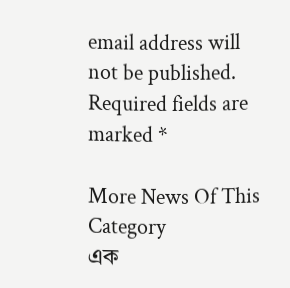email address will not be published. Required fields are marked *

More News Of This Category
এক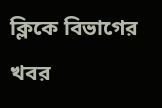ক্লিকে বিভাগের খবর